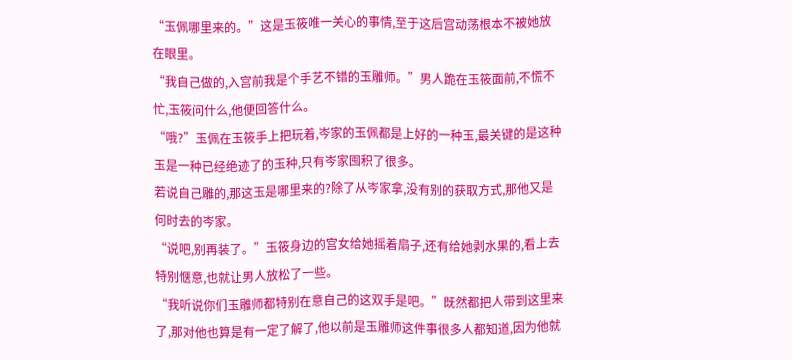“玉佩哪里来的。”这是玉筱唯一关心的事情,至于这后宫动荡根本不被她放在眼里。
“我自己做的,入宫前我是个手艺不错的玉雕师。”男人跪在玉筱面前,不慌不忙,玉筱问什么,他便回答什么。
“哦?”玉佩在玉筱手上把玩着,岑家的玉佩都是上好的一种玉,最关键的是这种玉是一种已经绝迹了的玉种,只有岑家囤积了很多。
若说自己雕的,那这玉是哪里来的?除了从岑家拿,没有别的获取方式,那他又是何时去的岑家。
“说吧,别再装了。”玉筱身边的宫女给她摇着扇子,还有给她剥水果的,看上去特别惬意,也就让男人放松了一些。
“我听说你们玉雕师都特别在意自己的这双手是吧。”既然都把人带到这里来了,那对他也算是有一定了解了,他以前是玉雕师这件事很多人都知道,因为他就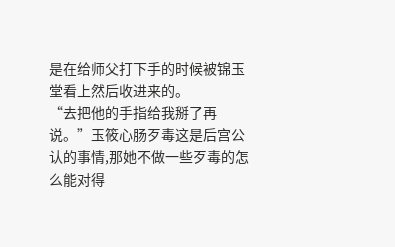是在给师父打下手的时候被锦玉堂看上然后收进来的。
“去把他的手指给我掰了再说。”玉筱心肠歹毒这是后宫公认的事情,那她不做一些歹毒的怎么能对得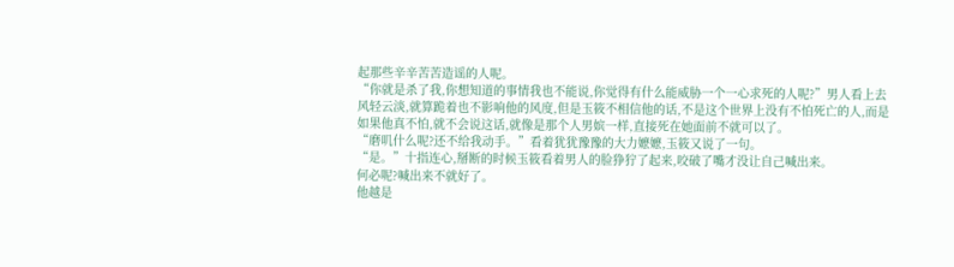起那些辛辛苦苦造谣的人呢。
“你就是杀了我,你想知道的事情我也不能说,你觉得有什么能威胁一个一心求死的人呢?”男人看上去风轻云淡,就算跪着也不影响他的风度,但是玉筱不相信他的话,不是这个世界上没有不怕死亡的人,而是如果他真不怕,就不会说这话,就像是那个人男嫔一样,直接死在她面前不就可以了。
“磨叽什么呢?还不给我动手。”看着犹犹豫豫的大力嬷嬷,玉筱又说了一句。
“是。”十指连心,掰断的时候玉筱看着男人的脸狰狞了起来,咬破了嘴才没让自己喊出来。
何必呢?喊出来不就好了。
他越是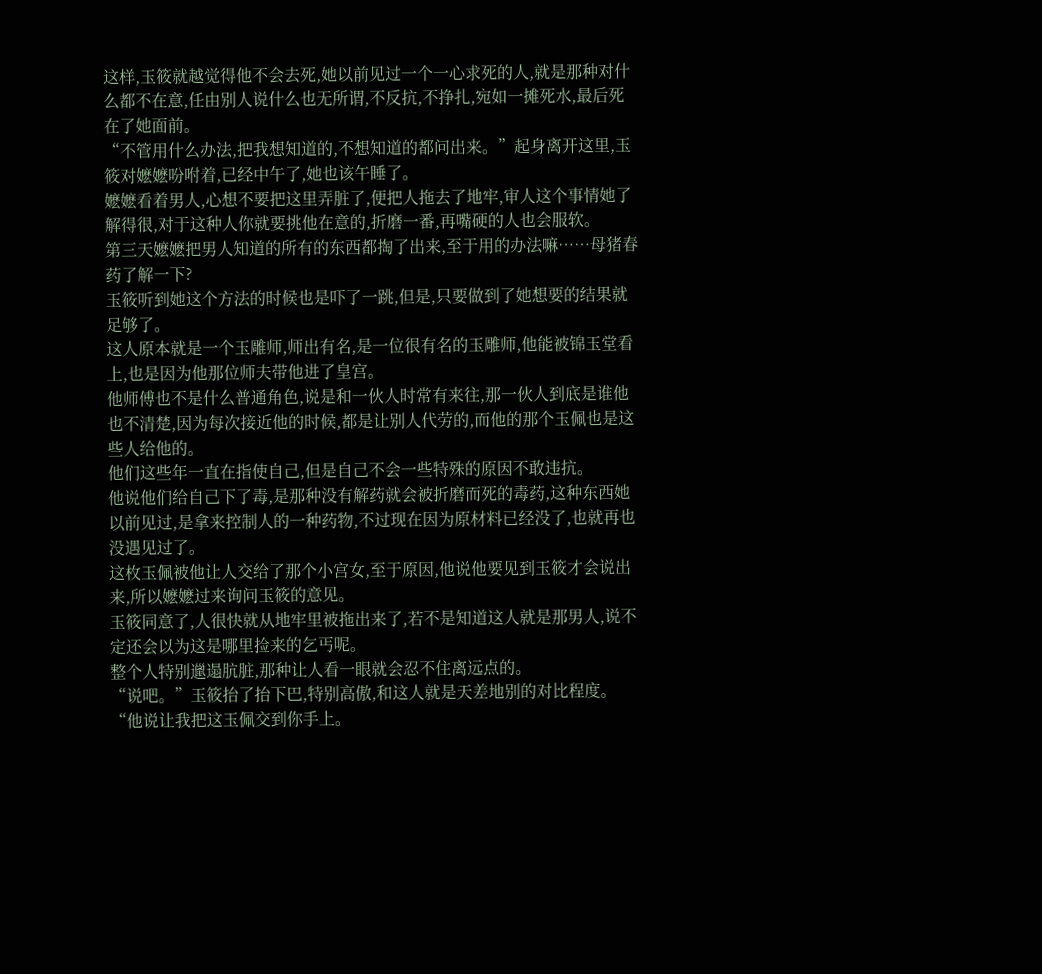这样,玉筱就越觉得他不会去死,她以前见过一个一心求死的人,就是那种对什么都不在意,任由别人说什么也无所谓,不反抗,不挣扎,宛如一摊死水,最后死在了她面前。
“不管用什么办法,把我想知道的,不想知道的都问出来。”起身离开这里,玉筱对嬷嬷吩咐着,已经中午了,她也该午睡了。
嬷嬷看着男人,心想不要把这里弄脏了,便把人拖去了地牢,审人这个事情她了解得很,对于这种人你就要挑他在意的,折磨一番,再嘴硬的人也会服软。
第三天嬷嬷把男人知道的所有的东西都掏了出来,至于用的办法嘛……母猪春药了解一下?
玉筱听到她这个方法的时候也是吓了一跳,但是,只要做到了她想要的结果就足够了。
这人原本就是一个玉雕师,师出有名,是一位很有名的玉雕师,他能被锦玉堂看上,也是因为他那位师夫带他进了皇宫。
他师傅也不是什么普通角色,说是和一伙人时常有来往,那一伙人到底是谁他也不清楚,因为每次接近他的时候,都是让别人代劳的,而他的那个玉佩也是这些人给他的。
他们这些年一直在指使自己,但是自己不会一些特殊的原因不敢违抗。
他说他们给自己下了毒,是那种没有解药就会被折磨而死的毒药,这种东西她以前见过,是拿来控制人的一种药物,不过现在因为原材料已经没了,也就再也没遇见过了。
这枚玉佩被他让人交给了那个小宫女,至于原因,他说他要见到玉筱才会说出来,所以嬷嬷过来询问玉筱的意见。
玉筱同意了,人很快就从地牢里被拖出来了,若不是知道这人就是那男人,说不定还会以为这是哪里捡来的乞丐呢。
整个人特别邋遢肮脏,那种让人看一眼就会忍不住离远点的。
“说吧。”玉筱抬了抬下巴,特别高傲,和这人就是天差地别的对比程度。
“他说让我把这玉佩交到你手上。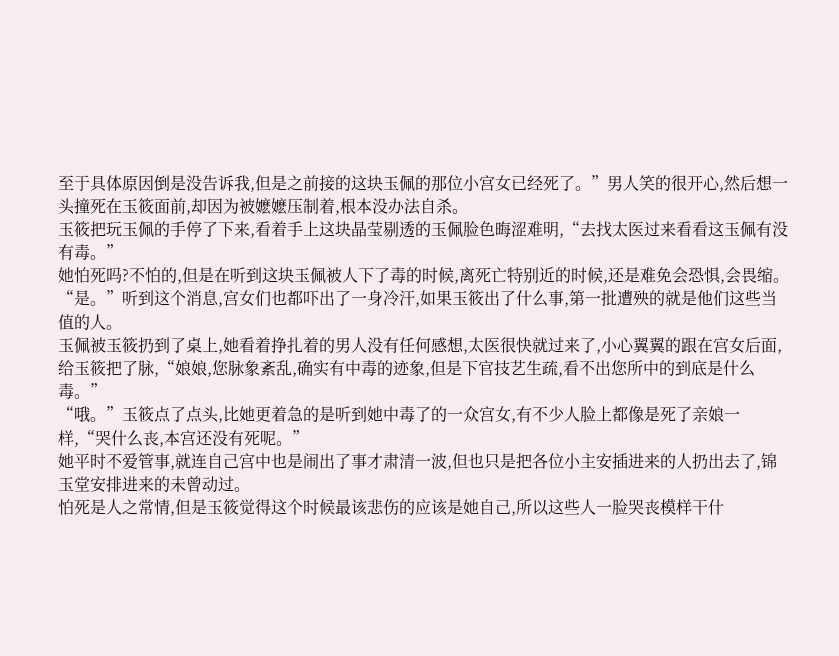至于具体原因倒是没告诉我,但是之前接的这块玉佩的那位小宫女已经死了。”男人笑的很开心,然后想一头撞死在玉筱面前,却因为被嬷嬷压制着,根本没办法自杀。
玉筱把玩玉佩的手停了下来,看着手上这块晶莹剔透的玉佩脸色晦涩难明,“去找太医过来看看这玉佩有没有毒。”
她怕死吗?不怕的,但是在听到这块玉佩被人下了毒的时候,离死亡特别近的时候,还是难免会恐惧,会畏缩。
“是。”听到这个消息,宫女们也都吓出了一身冷汗,如果玉筱出了什么事,第一批遭殃的就是他们这些当值的人。
玉佩被玉筱扔到了桌上,她看着挣扎着的男人没有任何感想,太医很快就过来了,小心翼翼的跟在宫女后面,给玉筱把了脉,“娘娘,您脉象紊乱,确实有中毒的迹象,但是下官技艺生疏,看不出您所中的到底是什么毒。”
“哦。”玉筱点了点头,比她更着急的是听到她中毒了的一众宫女,有不少人脸上都像是死了亲娘一样,“哭什么丧,本宫还没有死呢。”
她平时不爱管事,就连自己宫中也是闹出了事才肃清一波,但也只是把各位小主安插进来的人扔出去了,锦玉堂安排进来的未曾动过。
怕死是人之常情,但是玉筱觉得这个时候最该悲伤的应该是她自己,所以这些人一脸哭丧模样干什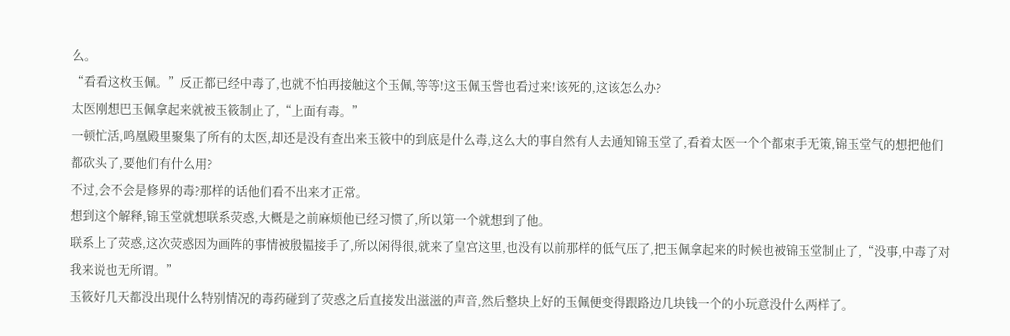么。
“看看这枚玉佩。”反正都已经中毒了,也就不怕再接触这个玉佩,等等!这玉佩玉訾也看过来!该死的,这该怎么办?
太医刚想巴玉佩拿起来就被玉筱制止了,“上面有毒。”
一顿忙活,鸣凰殿里聚集了所有的太医,却还是没有查出来玉筱中的到底是什么毒,这么大的事自然有人去通知锦玉堂了,看着太医一个个都束手无策,锦玉堂气的想把他们都砍头了,要他们有什么用?
不过,会不会是修界的毒?那样的话他们看不出来才正常。
想到这个解释,锦玉堂就想联系荧惑,大概是之前麻烦他已经习惯了,所以第一个就想到了他。
联系上了荧惑,这次荧惑因为画阵的事情被殷韫接手了,所以闲得很,就来了皇宫这里,也没有以前那样的低气压了,把玉佩拿起来的时候也被锦玉堂制止了,“没事,中毒了对我来说也无所谓。”
玉筱好几天都没出现什么特别情况的毒药碰到了荧惑之后直接发出滋滋的声音,然后整块上好的玉佩便变得跟路边几块钱一个的小玩意没什么两样了。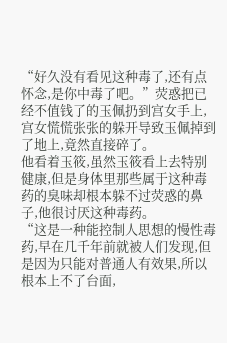“好久没有看见这种毒了,还有点怀念,是你中毒了吧。”荧惑把已经不值钱了的玉佩扔到宫女手上,宫女慌慌张张的躲开导致玉佩掉到了地上,竟然直接碎了。
他看着玉筱,虽然玉筱看上去特别健康,但是身体里那些属于这种毒药的臭味却根本躲不过荧惑的鼻子,他很讨厌这种毒药。
“这是一种能控制人思想的慢性毒药,早在几千年前就被人们发现,但是因为只能对普通人有效果,所以根本上不了台面,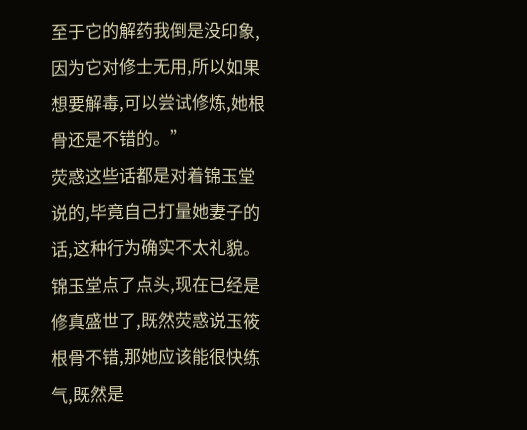至于它的解药我倒是没印象,因为它对修士无用,所以如果想要解毒,可以尝试修炼,她根骨还是不错的。”
荧惑这些话都是对着锦玉堂说的,毕竟自己打量她妻子的话,这种行为确实不太礼貌。
锦玉堂点了点头,现在已经是修真盛世了,既然荧惑说玉筱根骨不错,那她应该能很快练气,既然是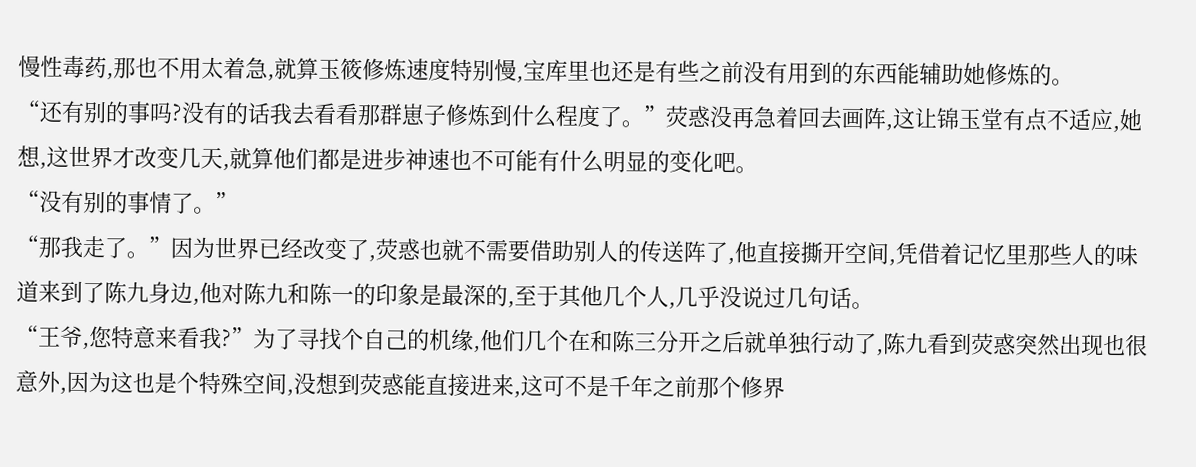慢性毒药,那也不用太着急,就算玉筱修炼速度特别慢,宝库里也还是有些之前没有用到的东西能辅助她修炼的。
“还有别的事吗?没有的话我去看看那群崽子修炼到什么程度了。”荧惑没再急着回去画阵,这让锦玉堂有点不适应,她想,这世界才改变几天,就算他们都是进步神速也不可能有什么明显的变化吧。
“没有别的事情了。”
“那我走了。”因为世界已经改变了,荧惑也就不需要借助别人的传送阵了,他直接撕开空间,凭借着记忆里那些人的味道来到了陈九身边,他对陈九和陈一的印象是最深的,至于其他几个人,几乎没说过几句话。
“王爷,您特意来看我?”为了寻找个自己的机缘,他们几个在和陈三分开之后就单独行动了,陈九看到荧惑突然出现也很意外,因为这也是个特殊空间,没想到荧惑能直接进来,这可不是千年之前那个修界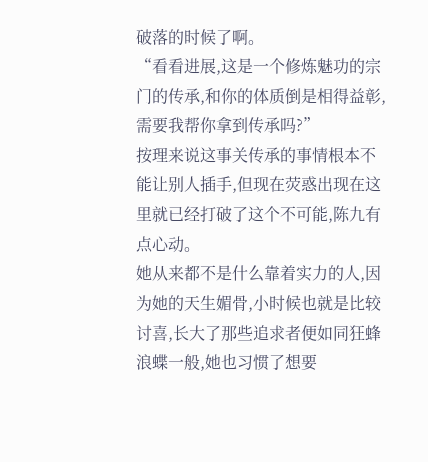破落的时候了啊。
“看看进展,这是一个修炼魅功的宗门的传承,和你的体质倒是相得益彰,需要我帮你拿到传承吗?”
按理来说这事关传承的事情根本不能让别人插手,但现在荧惑出现在这里就已经打破了这个不可能,陈九有点心动。
她从来都不是什么靠着实力的人,因为她的天生媚骨,小时候也就是比较讨喜,长大了那些追求者便如同狂蜂浪蝶一般,她也习惯了想要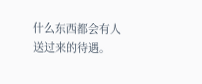什么东西都会有人送过来的待遇。